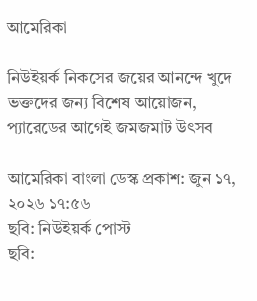আমেরিকা

নিউইয়র্ক নিকসের জয়ের আনন্দে খুদে ভক্তদের জন্য বিশেষ আয়োজন, প্যারেডের আগেই জমজমাট উৎসব

আমেরিকা বাংলা ডেস্ক প্রকাশ: জুন ১৭, ২০২৬ ১৭:৫৬
ছবি: নিউইয়র্ক পোস্ট
ছবি: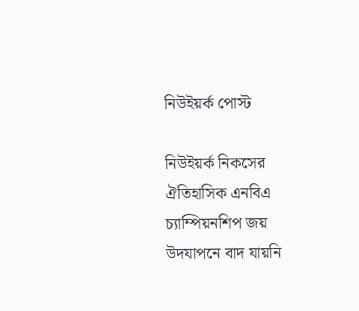নিউইয়র্ক পোস্ট

নিউইয়র্ক নিকসের ঐতিহাসিক এনবিএ চ্যাম্পিয়নশিপ জয় উদযাপনে বাদ যায়নি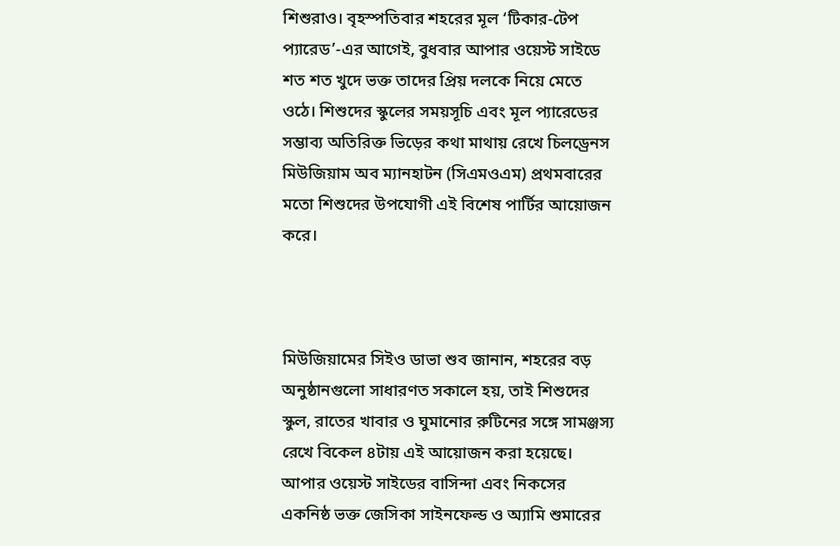শিশুরাও। বৃহস্পতিবার শহরের মূল ‘টিকার-টেপ প্যারেড’-এর আগেই, বুধবার আপার ওয়েস্ট সাইডে শত শত খুদে ভক্ত তাদের প্রিয় দলকে নিয়ে মেতে ওঠে। শিশুদের স্কুলের সময়সূচি এবং মূল প্যারেডের সম্ভাব্য অতিরিক্ত ভিড়ের কথা মাথায় রেখে চিলড্রেনস মিউজিয়াম অব ম্যানহাটন (সিএমওএম) প্রথমবারের মতো শিশুদের উপযোগী এই বিশেষ পার্টির আয়োজন করে।



মিউজিয়ামের সিইও ডাভা শুব জানান, শহরের বড় অনুষ্ঠানগুলো সাধারণত সকালে হয়, তাই শিশুদের স্কুল, রাতের খাবার ও ঘুমানোর রুটিনের সঙ্গে সামঞ্জস্য রেখে বিকেল ৪টায় এই আয়োজন করা হয়েছে। আপার ওয়েস্ট সাইডের বাসিন্দা এবং নিকসের একনিষ্ঠ ভক্ত জেসিকা সাইনফেল্ড ও অ্যামি শুমারের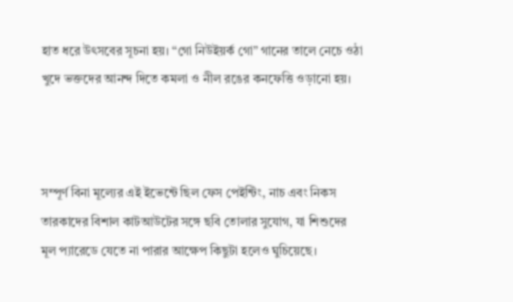হাত ধরে উৎসবের সূচনা হয়। “গো নিউইয়র্ক গো” গানের তালে নেচে ওঠা খুদে ভক্তদের আনন্দ দিতে কমলা ও নীল রঙের কনফেত্তি ওড়ানো হয়।



সম্পূর্ণ বিনা মূল্যের এই ইভেন্টে ছিল ফেস পেইন্টিং, নাচ এবং নিকস তারকাদের বিশাল কাটআউটের সঙ্গে ছবি তোলার সুযোগ, যা শিশুদের মূল প্যারেডে যেতে না পারার আক্ষেপ কিছুটা হলেও ঘুচিয়েছে।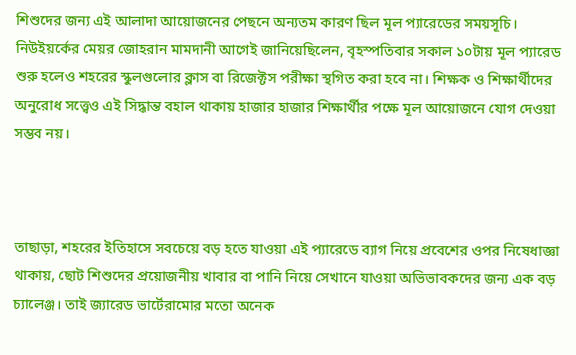শিশুদের জন্য এই আলাদা আয়োজনের পেছনে অন্যতম কারণ ছিল মূল প্যারেডের সময়সূচি। নিউইয়র্কের মেয়র জোহরান মামদানী আগেই জানিয়েছিলেন, বৃহস্পতিবার সকাল ১০টায় মূল প্যারেড শুরু হলেও শহরের স্কুলগুলোর ক্লাস বা রিজেক্টস পরীক্ষা স্থগিত করা হবে না। শিক্ষক ও শিক্ষার্থীদের অনুরোধ সত্ত্বেও এই সিদ্ধান্ত বহাল থাকায় হাজার হাজার শিক্ষার্থীর পক্ষে মূল আয়োজনে যোগ দেওয়া সম্ভব নয়।



তাছাড়া, শহরের ইতিহাসে সবচেয়ে বড় হতে যাওয়া এই প্যারেডে ব্যাগ নিয়ে প্রবেশের ওপর নিষেধাজ্ঞা থাকায়, ছোট শিশুদের প্রয়োজনীয় খাবার বা পানি নিয়ে সেখানে যাওয়া অভিভাবকদের জন্য এক বড় চ্যালেঞ্জ। তাই জ্যারেড ভার্টেরামোর মতো অনেক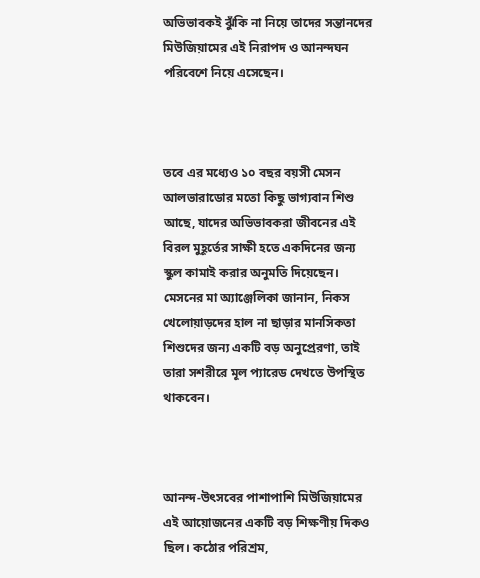অভিভাবকই ঝুঁকি না নিয়ে তাদের সন্তানদের মিউজিয়ামের এই নিরাপদ ও আনন্দঘন পরিবেশে নিয়ে এসেছেন।



তবে এর মধ্যেও ১০ বছর বয়সী মেসন আলভারাডোর মতো কিছু ভাগ্যবান শিশু আছে, যাদের অভিভাবকরা জীবনের এই বিরল মুহূর্তের সাক্ষী হতে একদিনের জন্য স্কুল কামাই করার অনুমতি দিয়েছেন। মেসনের মা অ্যাঞ্জেলিকা জানান, নিকস খেলোয়াড়দের হাল না ছাড়ার মানসিকতা শিশুদের জন্য একটি বড় অনুপ্রেরণা, তাই তারা সশরীরে মূল প্যারেড দেখতে উপস্থিত থাকবেন।



আনন্দ-উৎসবের পাশাপাশি মিউজিয়ামের এই আয়োজনের একটি বড় শিক্ষণীয় দিকও ছিল। কঠোর পরিশ্রম,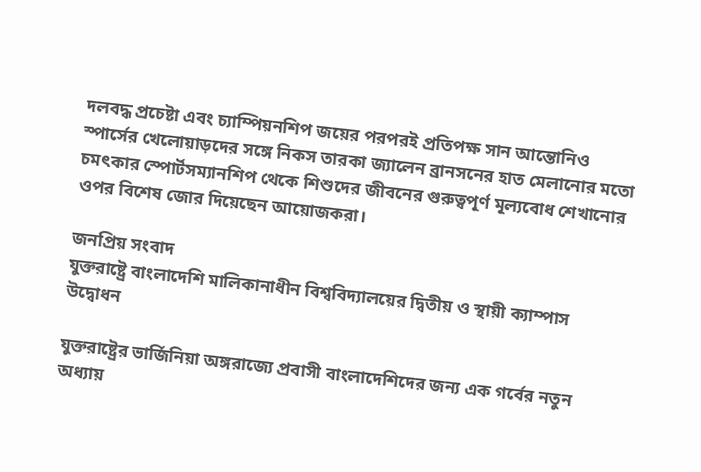দলবদ্ধ প্রচেষ্টা এবং চ্যাম্পিয়নশিপ জয়ের পরপরই প্রতিপক্ষ সান আন্তোনিও স্পার্সের খেলোয়াড়দের সঙ্গে নিকস তারকা জ্যালেন ব্রানসনের হাত মেলানোর মতো চমৎকার স্পোর্টসম্যানশিপ থেকে শিশুদের জীবনের গুরুত্বপূর্ণ মূল্যবোধ শেখানোর ওপর বিশেষ জোর দিয়েছেন আয়োজকরা।

জনপ্রিয় সংবাদ
যুক্তরাষ্ট্রে বাংলাদেশি মালিকানাধীন বিশ্ববিদ্যালয়ের দ্বিতীয় ও স্থায়ী ক্যাম্পাস উদ্বোধন

যুক্তরাষ্ট্রের ভার্জিনিয়া অঙ্গরাজ্যে প্রবাসী বাংলাদেশিদের জন্য এক গর্বের নতুন অধ্যায়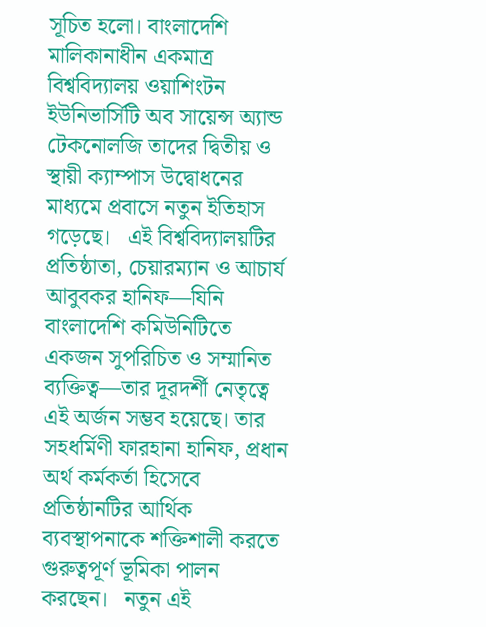সূচিত হলো। বাংলাদেশি মালিকানাধীন একমাত্র বিশ্ববিদ্যালয় ওয়াশিংটন ইউনিভার্সিটি অব সায়েন্স অ্যান্ড টেকনোলজি তাদের দ্বিতীয় ও স্থায়ী ক্যাম্পাস উদ্বোধনের মাধ্যমে প্রবাসে নতুন ইতিহাস গড়েছে।   এই বিশ্ববিদ্যালয়টির প্রতিষ্ঠাতা, চেয়ারম্যান ও আচার্য আবুবকর হানিফ—যিনি বাংলাদেশি কমিউনিটিতে একজন সুপরিচিত ও সম্মানিত ব্যক্তিত্ব—তার দূরদর্শী নেতৃত্বে এই অর্জন সম্ভব হয়েছে। তার সহধর্মিণী ফারহানা হানিফ, প্রধান অর্থ কর্মকর্তা হিসেবে প্রতিষ্ঠানটির আর্থিক ব্যবস্থাপনাকে শক্তিশালী করতে গুরুত্বপূর্ণ ভূমিকা পালন করছেন।   নতুন এই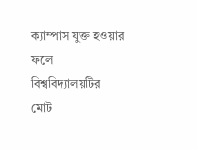ক্যাম্পাস যুক্ত হওয়ার ফলে বিশ্ববিদ্যালয়টির মোট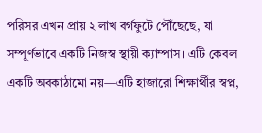পরিসর এখন প্রায় ২ লাখ বর্গফুটে পৌঁছেছে, যা সম্পূর্ণভাবে একটি নিজস্ব স্থায়ী ক্যাম্পাস। এটি কেবল একটি অবকাঠামো নয়—এটি হাজারো শিক্ষার্থীর স্বপ্ন,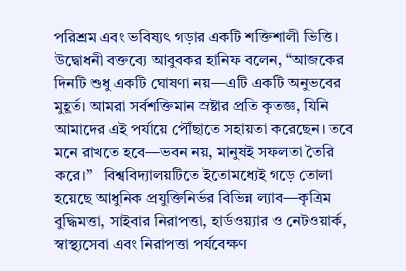পরিশ্রম এবং ভবিষ্যৎ গড়ার একটি শক্তিশালী ভিত্তি।   উদ্বোধনী বক্তব্যে আবুবকর হানিফ বলেন, “আজকের দিনটি শুধু একটি ঘোষণা নয়—এটি একটি অনুভবের মুহূর্ত। আমরা সর্বশক্তিমান স্রষ্টার প্রতি কৃতজ্ঞ, যিনি আমাদের এই পর্যায়ে পৌঁছাতে সহায়তা করেছেন। তবে মনে রাখতে হবে—ভবন নয়, মানুষই সফলতা তৈরি করে।”   বিশ্ববিদ্যালয়টিতে ইতোমধ্যেই গড়ে তোলা হয়েছে আধুনিক প্রযুক্তিনির্ভর বিভিন্ন ল্যাব—কৃত্রিম বুদ্ধিমত্তা, সাইবার নিরাপত্তা, হার্ডওয়্যার ও নেটওয়ার্ক, স্বাস্থ্যসেবা এবং নিরাপত্তা পর্যবেক্ষণ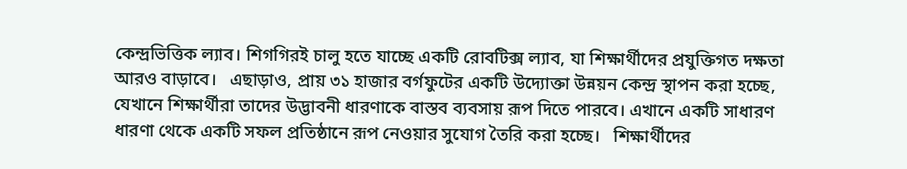কেন্দ্রভিত্তিক ল্যাব। শিগগিরই চালু হতে যাচ্ছে একটি রোবটিক্স ল্যাব, যা শিক্ষার্থীদের প্রযুক্তিগত দক্ষতা আরও বাড়াবে।   এছাড়াও, প্রায় ৩১ হাজার বর্গফুটের একটি উদ্যোক্তা উন্নয়ন কেন্দ্র স্থাপন করা হচ্ছে, যেখানে শিক্ষার্থীরা তাদের উদ্ভাবনী ধারণাকে বাস্তব ব্যবসায় রূপ দিতে পারবে। এখানে একটি সাধারণ ধারণা থেকে একটি সফল প্রতিষ্ঠানে রূপ নেওয়ার সুযোগ তৈরি করা হচ্ছে।   শিক্ষার্থীদের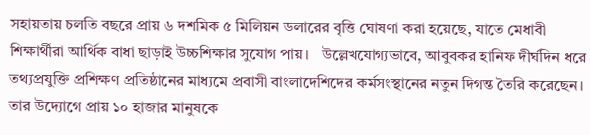সহায়তায় চলতি বছরে প্রায় ৬ দশমিক ৫ মিলিয়ন ডলারের বৃত্তি ঘোষণা করা হয়েছে, যাতে মেধাবী শিক্ষার্থীরা আর্থিক বাধা ছাড়াই উচ্চশিক্ষার সুযোগ পায়।   উল্লেখযোগ্যভাবে, আবুবকর হানিফ দীর্ঘদিন ধরে তথ্যপ্রযুক্তি প্রশিক্ষণ প্রতিষ্ঠানের মাধ্যমে প্রবাসী বাংলাদেশিদের কর্মসংস্থানের নতুন দিগন্ত তৈরি করেছেন। তার উদ্যোগে প্রায় ১০ হাজার মানুষকে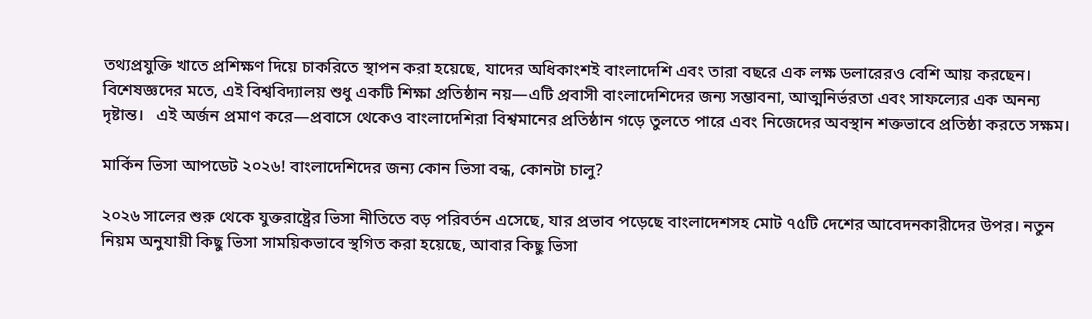তথ্যপ্রযুক্তি খাতে প্রশিক্ষণ দিয়ে চাকরিতে স্থাপন করা হয়েছে, যাদের অধিকাংশই বাংলাদেশি এবং তারা বছরে এক লক্ষ ডলারেরও বেশি আয় করছেন।   বিশেষজ্ঞদের মতে, এই বিশ্ববিদ্যালয় শুধু একটি শিক্ষা প্রতিষ্ঠান নয়—এটি প্রবাসী বাংলাদেশিদের জন্য সম্ভাবনা, আত্মনির্ভরতা এবং সাফল্যের এক অনন্য দৃষ্টান্ত।   এই অর্জন প্রমাণ করে—প্রবাসে থেকেও বাংলাদেশিরা বিশ্বমানের প্রতিষ্ঠান গড়ে তুলতে পারে এবং নিজেদের অবস্থান শক্তভাবে প্রতিষ্ঠা করতে সক্ষম।

মার্কিন ভিসা আপডেট ২০২৬! বাংলাদেশিদের জন্য কোন ভিসা বন্ধ, কোনটা চালু?

২০২৬ সালের শুরু থেকে যুক্তরাষ্ট্রের ভিসা নীতিতে বড় পরিবর্তন এসেছে, যার প্রভাব পড়েছে বাংলাদেশসহ মোট ৭৫টি দেশের আবেদনকারীদের উপর। নতুন নিয়ম অনুযায়ী কিছু ভিসা সাময়িকভাবে স্থগিত করা হয়েছে, আবার কিছু ভিসা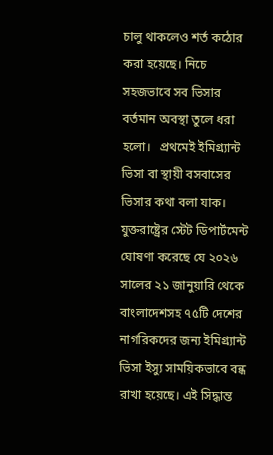চালু থাকলেও শর্ত কঠোর করা হয়েছে। নিচে সহজভাবে সব ভিসার বর্তমান অবস্থা তুলে ধরা হলো।   প্রথমেই ইমিগ্র্যান্ট ভিসা বা স্থায়ী বসবাসের ভিসার কথা বলা যাক। যুক্তরাষ্ট্রের স্টেট ডিপার্টমেন্ট ঘোষণা করেছে যে ২০২৬ সালের ২১ জানুয়ারি থেকে বাংলাদেশসহ ৭৫টি দেশের নাগরিকদের জন্য ইমিগ্র্যান্ট ভিসা ইস্যু সাময়িকভাবে বন্ধ রাখা হয়েছে। এই সিদ্ধান্ত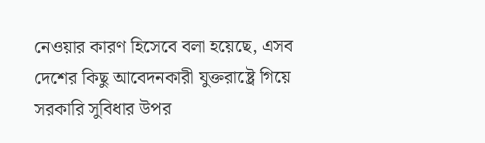নেওয়ার কারণ হিসেবে বলা হয়েছে, এসব দেশের কিছু আবেদনকারী যুক্তরাষ্ট্রে গিয়ে সরকারি সুবিধার উপর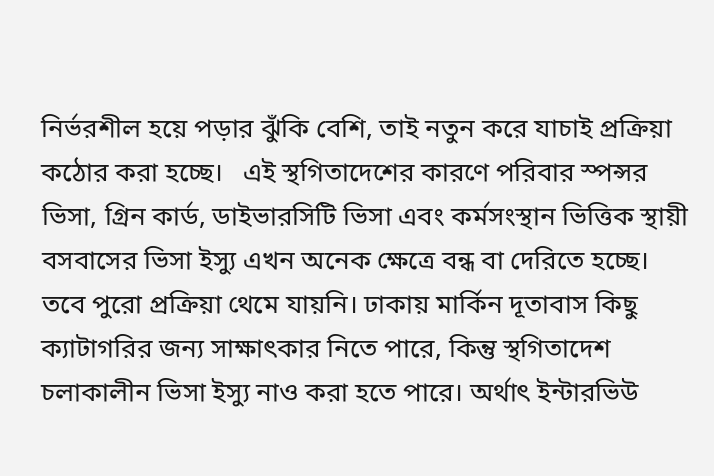নির্ভরশীল হয়ে পড়ার ঝুঁকি বেশি, তাই নতুন করে যাচাই প্রক্রিয়া কঠোর করা হচ্ছে।   এই স্থগিতাদেশের কারণে পরিবার স্পন্সর ভিসা, গ্রিন কার্ড, ডাইভারসিটি ভিসা এবং কর্মসংস্থান ভিত্তিক স্থায়ী বসবাসের ভিসা ইস্যু এখন অনেক ক্ষেত্রে বন্ধ বা দেরিতে হচ্ছে। তবে পুরো প্রক্রিয়া থেমে যায়নি। ঢাকায় মার্কিন দূতাবাস কিছু ক্যাটাগরির জন্য সাক্ষাৎকার নিতে পারে, কিন্তু স্থগিতাদেশ চলাকালীন ভিসা ইস্যু নাও করা হতে পারে। অর্থাৎ ইন্টারভিউ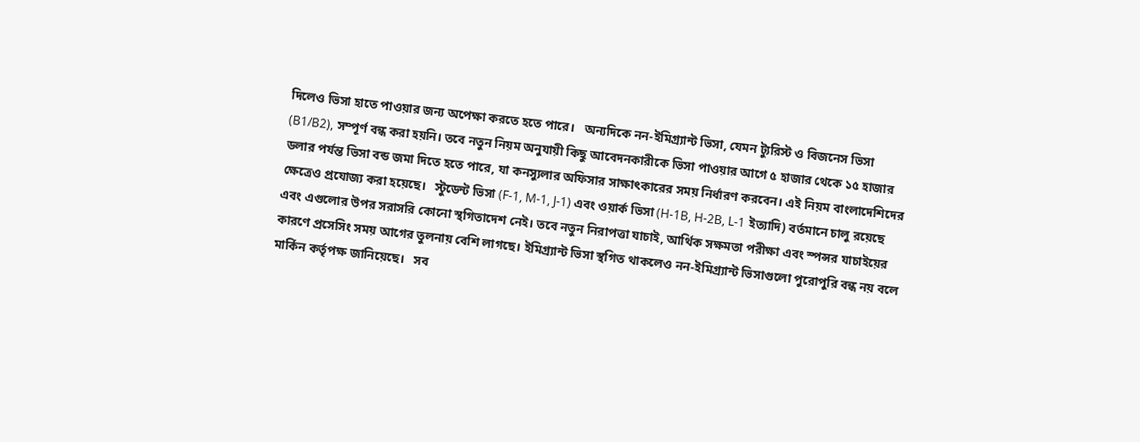দিলেও ভিসা হাতে পাওয়ার জন্য অপেক্ষা করতে হতে পারে।   অন্যদিকে নন-ইমিগ্র্যান্ট ভিসা, যেমন ট্যুরিস্ট ও বিজনেস ভিসা (B1/B2), সম্পূর্ণ বন্ধ করা হয়নি। তবে নতুন নিয়ম অনুযায়ী কিছু আবেদনকারীকে ভিসা পাওয়ার আগে ৫ হাজার থেকে ১৫ হাজার ডলার পর্যন্ত ভিসা বন্ড জমা দিতে হতে পারে, যা কনস্যুলার অফিসার সাক্ষাৎকারের সময় নির্ধারণ করবেন। এই নিয়ম বাংলাদেশিদের ক্ষেত্রেও প্রযোজ্য করা হয়েছে।   স্টুডেন্ট ভিসা (F-1, M-1, J-1) এবং ওয়ার্ক ভিসা (H-1B, H-2B, L-1 ইত্যাদি) বর্তমানে চালু রয়েছে এবং এগুলোর উপর সরাসরি কোনো স্থগিতাদেশ নেই। তবে নতুন নিরাপত্তা যাচাই, আর্থিক সক্ষমতা পরীক্ষা এবং স্পন্সর যাচাইয়ের কারণে প্রসেসিং সময় আগের তুলনায় বেশি লাগছে। ইমিগ্র্যান্ট ভিসা স্থগিত থাকলেও নন-ইমিগ্র্যান্ট ভিসাগুলো পুরোপুরি বন্ধ নয় বলে মার্কিন কর্তৃপক্ষ জানিয়েছে।   সব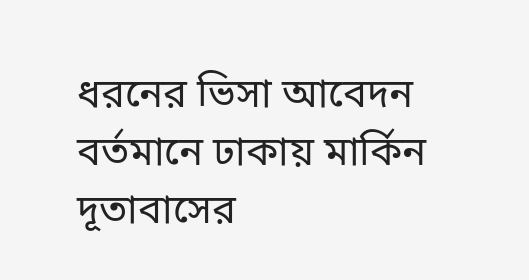ধরনের ভিসা আবেদন বর্তমানে ঢাকায় মার্কিন দূতাবাসের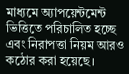মাধ্যমে অ্যাপয়েন্টমেন্ট ভিত্তিতে পরিচালিত হচ্ছে এবং নিরাপত্তা নিয়ম আরও কঠোর করা হয়েছে।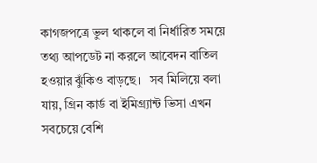কাগজপত্রে ভুল থাকলে বা নির্ধারিত সময়ে তথ্য আপডেট না করলে আবেদন বাতিল হওয়ার ঝুঁকিও বাড়ছে।   সব মিলিয়ে বলা যায়, গ্রিন কার্ড বা ইমিগ্র্যান্ট ভিসা এখন সবচেয়ে বেশি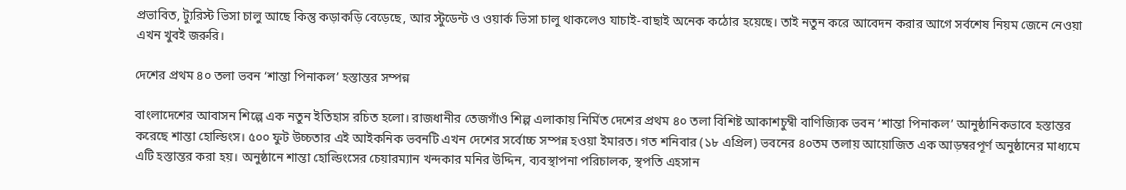প্রভাবিত, ট্যুরিস্ট ভিসা চালু আছে কিন্তু কড়াকড়ি বেড়েছে, আর স্টুডেন্ট ও ওয়ার্ক ভিসা চালু থাকলেও যাচাই-বাছাই অনেক কঠোর হয়েছে। তাই নতুন করে আবেদন করার আগে সর্বশেষ নিয়ম জেনে নেওয়া এখন খুবই জরুরি।

দেশের প্রথম ৪০ তলা ভবন ‘শান্তা পিনাকল’ হস্তান্তর সম্পন্ন

বাংলাদেশের আবাসন শিল্পে এক নতুন ইতিহাস রচিত হলো। রাজধানীর তেজগাঁও শিল্প এলাকায় নির্মিত দেশের প্রথম ৪০ তলা বিশিষ্ট আকাশচুম্বী বাণিজ্যিক ভবন ‘শান্তা পিনাকল’ আনুষ্ঠানিকভাবে হস্তান্তর করেছে শান্তা হোল্ডিংস। ৫০০ ফুট উচ্চতার এই আইকনিক ভবনটি এখন দেশের সর্বোচ্চ সম্পন্ন হওয়া ইমারত। গত শনিবার (১৮ এপ্রিল) ভবনের ৪০তম তলায় আয়োজিত এক আড়ম্বরপূর্ণ অনুষ্ঠানের মাধ্যমে এটি হস্তান্তর করা হয়। অনুষ্ঠানে শান্তা হোল্ডিংসের চেয়ারম্যান খন্দকার মনির উদ্দিন, ব্যবস্থাপনা পরিচালক, স্থপতি এহসান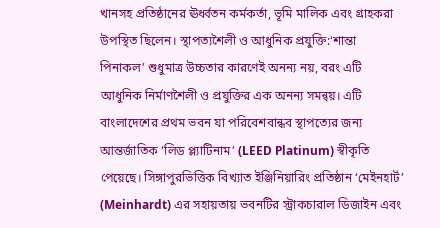খানসহ প্রতিষ্ঠানের ঊর্ধ্বতন কর্মকর্তা, ভূমি মালিক এবং গ্রাহকরা উপস্থিত ছিলেন। স্থাপত্যশৈলী ও আধুনিক প্রযুক্তি:‘শান্তা পিনাকল’ শুধুমাত্র উচ্চতার কারণেই অনন্য নয়, বরং এটি আধুনিক নির্মাণশৈলী ও প্রযুক্তির এক অনন্য সমন্বয়। এটি বাংলাদেশের প্রথম ভবন যা পরিবেশবান্ধব স্থাপত্যের জন্য আন্তর্জাতিক ‘লিড প্ল্যাটিনাম’ (LEED Platinum) স্বীকৃতি পেয়েছে। সিঙ্গাপুরভিত্তিক বিখ্যাত ইঞ্জিনিয়ারিং প্রতিষ্ঠান ‘মেইনহার্ট’ (Meinhardt) এর সহায়তায় ভবনটির স্ট্রাকচারাল ডিজাইন এবং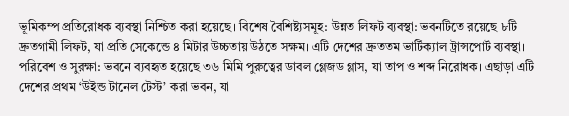ভূমিকম্প প্রতিরোধক ব্যবস্থা নিশ্চিত করা হয়েছে। বিশেষ বৈশিষ্ট্যসমূহ: উন্নত লিফট ব্যবস্থা: ভবনটিতে রয়েছে ৮টি দ্রুতগামী লিফট, যা প্রতি সেকেন্ডে ৪ মিটার উচ্চতায় উঠতে সক্ষম। এটি দেশের দ্রুততম ভার্টিক্যাল ট্রান্সপোর্ট ব্যবস্থা। পরিবেশ ও সুরক্ষা: ভবনে ব্যবহৃত হয়েছে ৩৬ মিমি পুরুত্বের ডাবল গ্লেজড গ্লাস, যা তাপ ও শব্দ নিরোধক। এছাড়া এটি দেশের প্রথম ‘উইন্ড টানেল টেস্ট’ করা ভবন, যা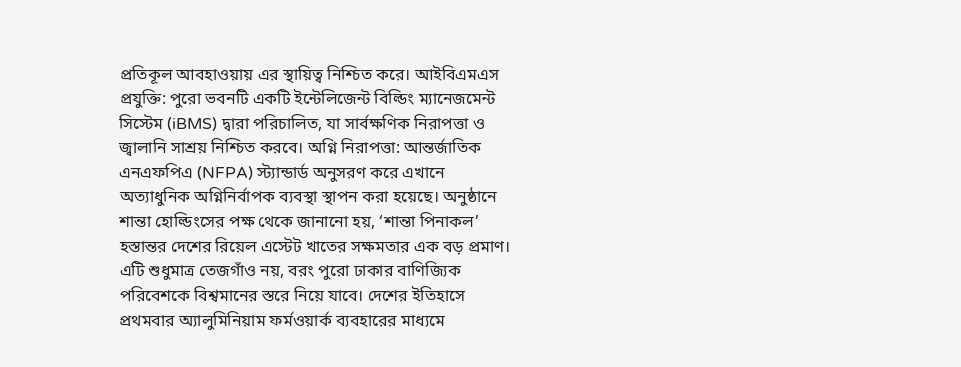প্রতিকূল আবহাওয়ায় এর স্থায়িত্ব নিশ্চিত করে। আইবিএমএস প্রযুক্তি: পুরো ভবনটি একটি ইন্টেলিজেন্ট বিল্ডিং ম্যানেজমেন্ট সিস্টেম (iBMS) দ্বারা পরিচালিত, যা সার্বক্ষণিক নিরাপত্তা ও জ্বালানি সাশ্রয় নিশ্চিত করবে। অগ্নি নিরাপত্তা: আন্তর্জাতিক এনএফপিএ (NFPA) স্ট্যান্ডার্ড অনুসরণ করে এখানে অত্যাধুনিক অগ্নিনির্বাপক ব্যবস্থা স্থাপন করা হয়েছে। অনুষ্ঠানে শান্তা হোল্ডিংসের পক্ষ থেকে জানানো হয়, ‘শান্তা পিনাকল’ হস্তান্তর দেশের রিয়েল এস্টেট খাতের সক্ষমতার এক বড় প্রমাণ। এটি শুধুমাত্র তেজগাঁও নয়, বরং পুরো ঢাকার বাণিজ্যিক পরিবেশকে বিশ্বমানের স্তরে নিয়ে যাবে। দেশের ইতিহাসে প্রথমবার অ্যালুমিনিয়াম ফর্মওয়ার্ক ব্যবহারের মাধ্যমে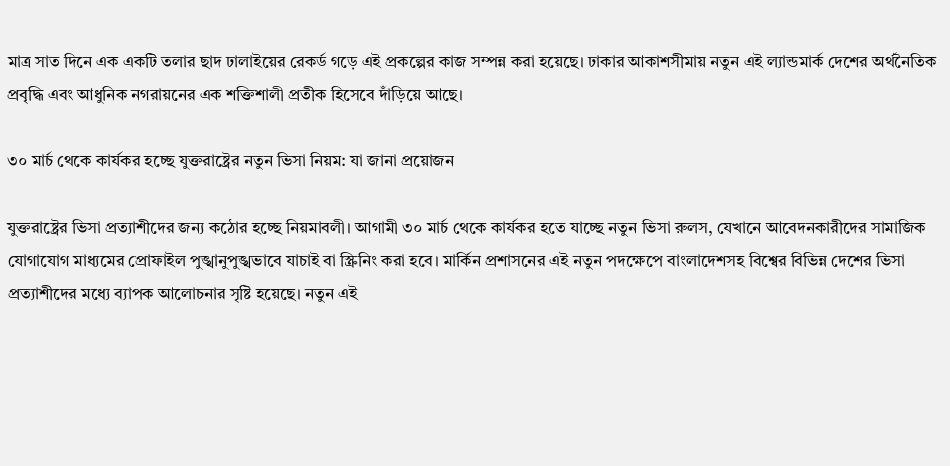মাত্র সাত দিনে এক একটি তলার ছাদ ঢালাইয়ের রেকর্ড গড়ে এই প্রকল্পের কাজ সম্পন্ন করা হয়েছে। ঢাকার আকাশসীমায় নতুন এই ল্যান্ডমার্ক দেশের অর্থনৈতিক প্রবৃদ্ধি এবং আধুনিক নগরায়নের এক শক্তিশালী প্রতীক হিসেবে দাঁড়িয়ে আছে।

৩০ মার্চ থেকে কার্যকর হচ্ছে যুক্তরাষ্ট্রের নতুন ভিসা নিয়ম: যা জানা প্রয়োজন

যুক্তরাষ্ট্রের ভিসা প্রত্যাশীদের জন্য কঠোর হচ্ছে নিয়মাবলী। আগামী ৩০ মার্চ থেকে কার্যকর হতে যাচ্ছে নতুন ভিসা রুলস, যেখানে আবেদনকারীদের সামাজিক যোগাযোগ মাধ্যমের প্রোফাইল পুঙ্খানুপুঙ্খভাবে যাচাই বা স্ক্রিনিং করা হবে। মার্কিন প্রশাসনের এই নতুন পদক্ষেপে বাংলাদেশসহ বিশ্বের বিভিন্ন দেশের ভিসা প্রত্যাশীদের মধ্যে ব্যাপক আলোচনার সৃষ্টি হয়েছে। নতুন এই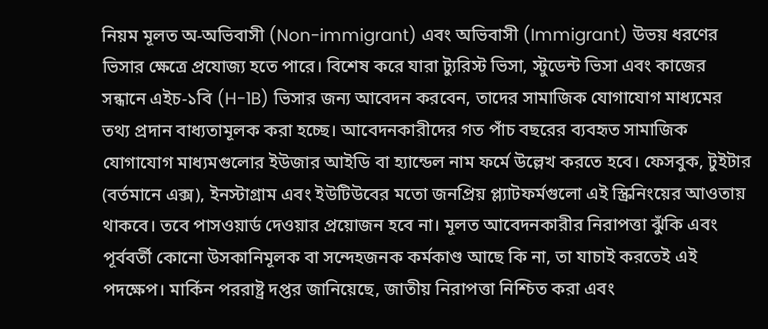নিয়ম মূলত অ-অভিবাসী (Non-immigrant) এবং অভিবাসী (Immigrant) উভয় ধরণের ভিসার ক্ষেত্রে প্রযোজ্য হতে পারে। বিশেষ করে যারা ট্যুরিস্ট ভিসা, স্টুডেন্ট ভিসা এবং কাজের সন্ধানে এইচ-১বি (H-1B) ভিসার জন্য আবেদন করবেন, তাদের সামাজিক যোগাযোগ মাধ্যমের তথ্য প্রদান বাধ্যতামূলক করা হচ্ছে। আবেদনকারীদের গত পাঁচ বছরের ব্যবহৃত সামাজিক যোগাযোগ মাধ্যমগুলোর ইউজার আইডি বা হ্যান্ডেল নাম ফর্মে উল্লেখ করতে হবে। ফেসবুক, টুইটার (বর্তমানে এক্স), ইনস্টাগ্রাম এবং ইউটিউবের মতো জনপ্রিয় প্ল্যাটফর্মগুলো এই স্ক্রিনিংয়ের আওতায় থাকবে। তবে পাসওয়ার্ড দেওয়ার প্রয়োজন হবে না। মূলত আবেদনকারীর নিরাপত্তা ঝুঁকি এবং পূর্ববর্তী কোনো উসকানিমূলক বা সন্দেহজনক কর্মকাণ্ড আছে কি না, তা যাচাই করতেই এই পদক্ষেপ। মার্কিন পররাষ্ট্র দপ্তর জানিয়েছে, জাতীয় নিরাপত্তা নিশ্চিত করা এবং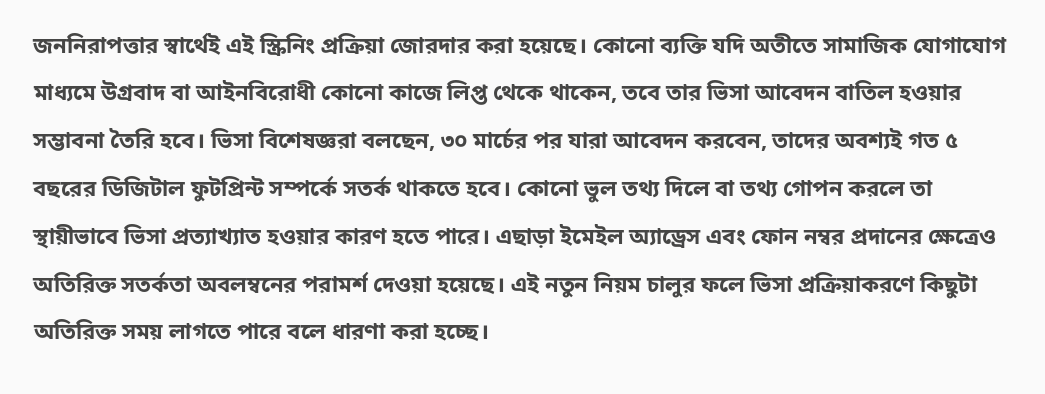জননিরাপত্তার স্বার্থেই এই স্ক্রিনিং প্রক্রিয়া জোরদার করা হয়েছে। কোনো ব্যক্তি যদি অতীতে সামাজিক যোগাযোগ মাধ্যমে উগ্রবাদ বা আইনবিরোধী কোনো কাজে লিপ্ত থেকে থাকেন, তবে তার ভিসা আবেদন বাতিল হওয়ার সম্ভাবনা তৈরি হবে। ভিসা বিশেষজ্ঞরা বলছেন, ৩০ মার্চের পর যারা আবেদন করবেন, তাদের অবশ্যই গত ৫ বছরের ডিজিটাল ফুটপ্রিন্ট সম্পর্কে সতর্ক থাকতে হবে। কোনো ভুল তথ্য দিলে বা তথ্য গোপন করলে তা স্থায়ীভাবে ভিসা প্রত্যাখ্যাত হওয়ার কারণ হতে পারে। এছাড়া ইমেইল অ্যাড্রেস এবং ফোন নম্বর প্রদানের ক্ষেত্রেও অতিরিক্ত সতর্কতা অবলম্বনের পরামর্শ দেওয়া হয়েছে। এই নতুন নিয়ম চালুর ফলে ভিসা প্রক্রিয়াকরণে কিছুটা অতিরিক্ত সময় লাগতে পারে বলে ধারণা করা হচ্ছে।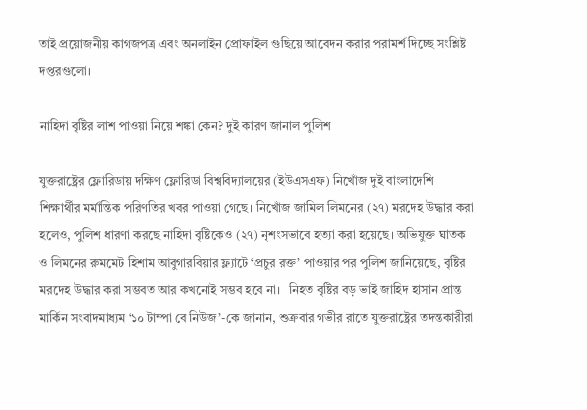তাই প্রয়োজনীয় কাগজপত্র এবং অনলাইন প্রোফাইল গুছিয়ে আবেদন করার পরামর্শ দিচ্ছে সংশ্লিষ্ট দপ্তরগুলো।

নাহিদা বৃষ্টির লাশ পাওয়া নিয়ে শঙ্কা কেন? দুই কারণ জানাল পুলিশ

যুক্তরাষ্ট্রের ফ্লোরিডায় দক্ষিণ ফ্লোরিডা বিশ্ববিদ্যালয়ের (ইউএসএফ) নিখোঁজ দুই বাংলাদেশি শিক্ষার্থীর মর্মান্তিক পরিণতির খবর পাওয়া গেছে। নিখোঁজ জামিল লিমনের (২৭) মরদেহ উদ্ধার করা হলেও, পুলিশ ধারণা করছে নাহিদা বৃষ্টিকেও (২৭) নৃশংসভাবে হত্যা করা হয়েছে। অভিযুক্ত ঘাতক ও লিমনের রুমমেট হিশাম আবুগারবিয়ার ফ্ল্যাটে ‘প্রচুর রক্ত’ পাওয়ার পর পুলিশ জানিয়েছে, বৃষ্টির মরদেহ উদ্ধার করা সম্ভবত আর কখনোই সম্ভব হবে না।   নিহত বৃষ্টির বড় ভাই জাহিদ হাসান প্রান্ত মার্কিন সংবাদমাধ্যম ‘১০ টাম্পা বে নিউজ’-কে জানান, শুক্রবার গভীর রাতে যুক্তরাষ্ট্রের তদন্তকারীরা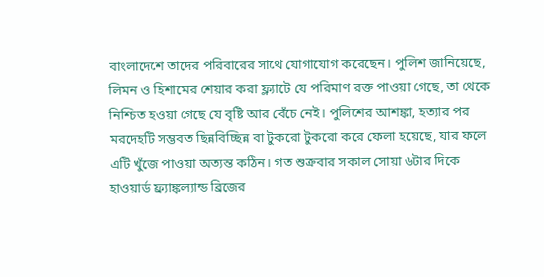বাংলাদেশে তাদের পরিবারের সাথে যোগাযোগ করেছেন। পুলিশ জানিয়েছে, লিমন ও হিশামের শেয়ার করা ফ্ল্যাটে যে পরিমাণ রক্ত পাওয়া গেছে, তা থেকে নিশ্চিত হওয়া গেছে যে বৃষ্টি আর বেঁচে নেই। পুলিশের আশঙ্কা, হত্যার পর মরদেহটি সম্ভবত ছিন্নবিচ্ছিন্ন বা টুকরো টুকরো করে ফেলা হয়েছে, যার ফলে এটি খুঁজে পাওয়া অত্যন্ত কঠিন। গত শুক্রবার সকাল সোয়া ৬টার দিকে হাওয়ার্ড ফ্র্যাঙ্কল্যান্ড ব্রিজের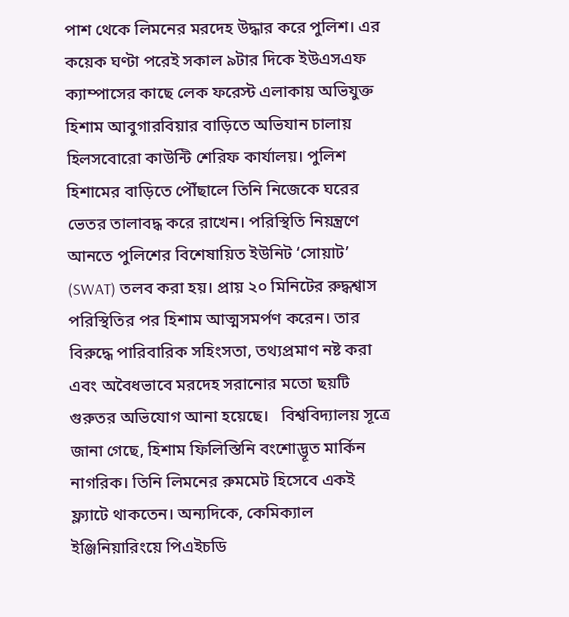পাশ থেকে লিমনের মরদেহ উদ্ধার করে পুলিশ। এর কয়েক ঘণ্টা পরেই সকাল ৯টার দিকে ইউএসএফ ক্যাম্পাসের কাছে লেক ফরেস্ট এলাকায় অভিযুক্ত হিশাম আবুগারবিয়ার বাড়িতে অভিযান চালায় হিলসবোরো কাউন্টি শেরিফ কার্যালয়। পুলিশ হিশামের বাড়িতে পৌঁছালে তিনি নিজেকে ঘরের ভেতর তালাবদ্ধ করে রাখেন। পরিস্থিতি নিয়ন্ত্রণে আনতে পুলিশের বিশেষায়িত ইউনিট ‘সোয়াট’ (SWAT) তলব করা হয়। প্রায় ২০ মিনিটের রুদ্ধশ্বাস পরিস্থিতির পর হিশাম আত্মসমর্পণ করেন। তার বিরুদ্ধে পারিবারিক সহিংসতা, তথ্যপ্রমাণ নষ্ট করা এবং অবৈধভাবে মরদেহ সরানোর মতো ছয়টি গুরুতর অভিযোগ আনা হয়েছে।   বিশ্ববিদ্যালয় সূত্রে জানা গেছে, হিশাম ফিলিস্তিনি বংশোদ্ভূত মার্কিন নাগরিক। তিনি লিমনের রুমমেট হিসেবে একই ফ্ল্যাটে থাকতেন। অন্যদিকে, কেমিক্যাল ইঞ্জিনিয়ারিংয়ে পিএইচডি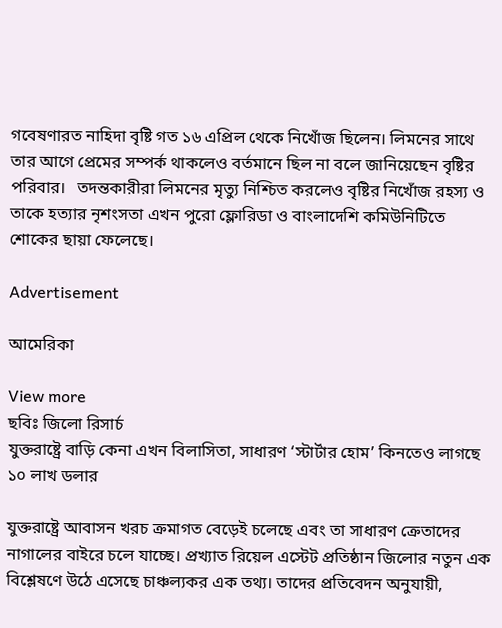গবেষণারত নাহিদা বৃষ্টি গত ১৬ এপ্রিল থেকে নিখোঁজ ছিলেন। লিমনের সাথে তার আগে প্রেমের সম্পর্ক থাকলেও বর্তমানে ছিল না বলে জানিয়েছেন বৃষ্টির পরিবার।   তদন্তকারীরা লিমনের মৃত্যু নিশ্চিত করলেও বৃষ্টির নিখোঁজ রহস্য ও তাকে হত্যার নৃশংসতা এখন পুরো ফ্লোরিডা ও বাংলাদেশি কমিউনিটিতে শোকের ছায়া ফেলেছে।

Advertisement

আমেরিকা

View more
ছবিঃ জিলো রিসার্চ
যুক্তরাষ্ট্রে বাড়ি কেনা এখন বিলাসিতা, সাধারণ ‘স্টার্টার হোম’ কিনতেও লাগছে ১০ লাখ ডলার

যুক্তরাষ্ট্রে আবাসন খরচ ক্রমাগত বেড়েই চলেছে এবং তা সাধারণ ক্রেতাদের নাগালের বাইরে চলে যাচ্ছে। প্রখ্যাত রিয়েল এস্টেট প্রতিষ্ঠান জিলোর নতুন এক বিশ্লেষণে উঠে এসেছে চাঞ্চল্যকর এক তথ্য। তাদের প্রতিবেদন অনুযায়ী,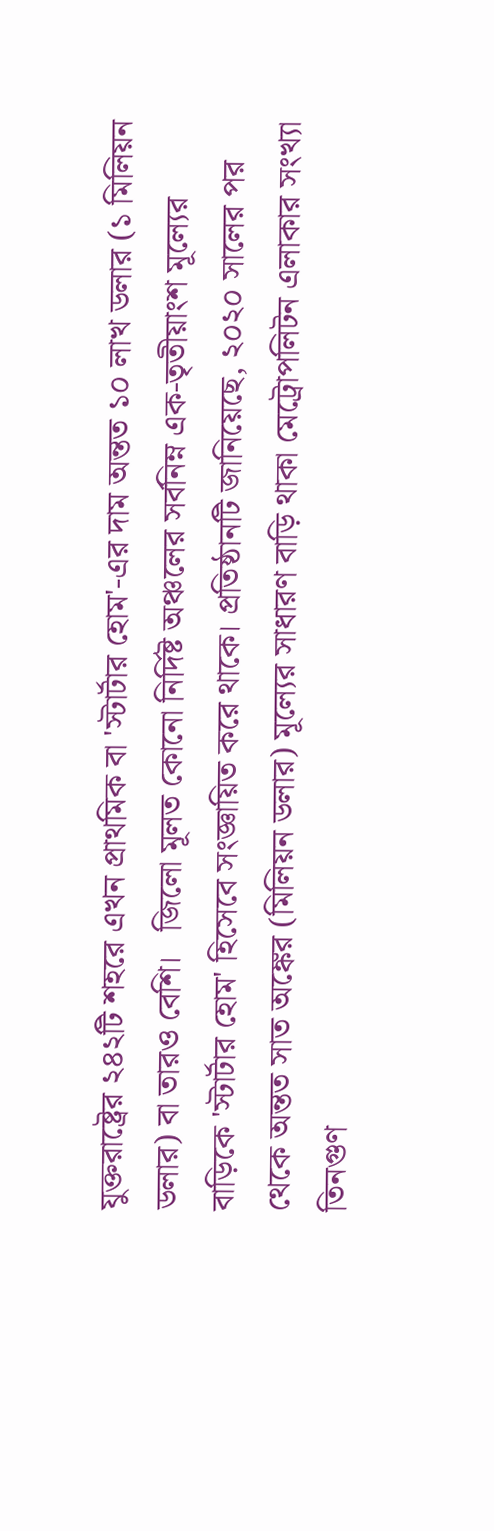যুক্তরাষ্ট্রের ২৪২টি শহরে এখন প্রাথমিক বা 'স্টার্টার হোম'-এর দাম অন্তত ১০ লাখ ডলার (১ মিলিয়ন ডলার) বা তারও বেশি।   জিলো মূলত কোনো নির্দিষ্ট অঞ্চলের সর্বনিম্ন এক-তৃতীয়াংশ মূল্যের বাড়িকে 'স্টার্টার হোম' হিসেবে সংজ্ঞায়িত করে থাকে। প্রতিষ্ঠানটি জানিয়েছে, ২০২০ সালের পর থেকে অন্তত সাত অঙ্কের (মিলিয়ন ডলার) মূল্যের সাধারণ বাড়ি থাকা মেট্রোপলিটন এলাকার সংখ্যা তিনগুণ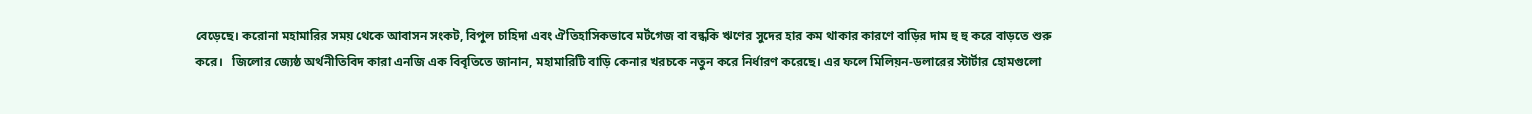বেড়েছে। করোনা মহামারির সময় থেকে আবাসন সংকট, বিপুল চাহিদা এবং ঐতিহাসিকভাবে মর্টগেজ বা বন্ধকি ঋণের সুদের হার কম থাকার কারণে বাড়ির দাম হু হু করে বাড়তে শুরু করে।   জিলোর জ্যেষ্ঠ অর্থনীতিবিদ কারা এনজি এক বিবৃতিতে জানান, মহামারিটি বাড়ি কেনার খরচকে নতুন করে নির্ধারণ করেছে। এর ফলে মিলিয়ন-ডলারের স্টার্টার হোমগুলো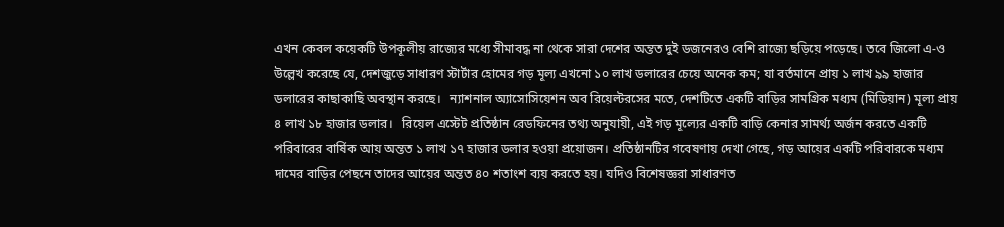এখন কেবল কয়েকটি উপকূলীয় রাজ্যের মধ্যে সীমাবদ্ধ না থেকে সারা দেশের অন্তত দুই ডজনেরও বেশি রাজ্যে ছড়িয়ে পড়েছে। তবে জিলো এ-ও উল্লেখ করেছে যে, দেশজুড়ে সাধারণ স্টার্টার হোমের গড় মূল্য এখনো ১০ লাখ ডলারের চেয়ে অনেক কম; যা বর্তমানে প্রায় ১ লাখ ৯৯ হাজার ডলারের কাছাকাছি অবস্থান করছে।   ন্যাশনাল অ্যাসোসিয়েশন অব রিয়েল্টরসের মতে, দেশটিতে একটি বাড়ির সামগ্রিক মধ্যম (মিডিয়ান) মূল্য প্রায় ৪ লাখ ১৮ হাজার ডলার।   রিয়েল এস্টেট প্রতিষ্ঠান রেডফিনের তথ্য অনুযায়ী, এই গড় মূল্যের একটি বাড়ি কেনার সামর্থ্য অর্জন করতে একটি পরিবারের বার্ষিক আয় অন্তত ১ লাখ ১৭ হাজার ডলার হওয়া প্রয়োজন। প্রতিষ্ঠানটির গবেষণায় দেখা গেছে, গড় আয়ের একটি পরিবারকে মধ্যম দামের বাড়ির পেছনে তাদের আয়ের অন্তত ৪০ শতাংশ ব্যয় করতে হয়। যদিও বিশেষজ্ঞরা সাধারণত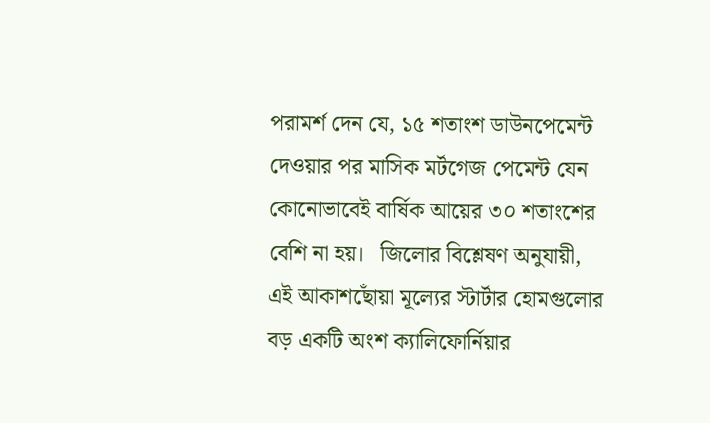পরামর্শ দেন যে, ১৫ শতাংশ ডাউনপেমেন্ট দেওয়ার পর মাসিক মর্টগেজ পেমেন্ট যেন কোনোভাবেই বার্ষিক আয়ের ৩০ শতাংশের বেশি না হয়।   জিলোর বিশ্লেষণ অনুযায়ী, এই আকাশছোঁয়া মূল্যের স্টার্টার হোমগুলোর বড় একটি অংশ ক্যালিফোর্নিয়ার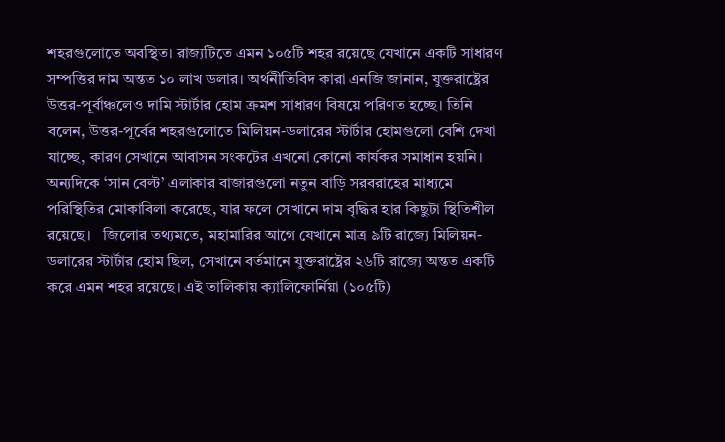শহরগুলোতে অবস্থিত। রাজ্যটিতে এমন ১০৫টি শহর রয়েছে যেখানে একটি সাধারণ সম্পত্তির দাম অন্তত ১০ লাখ ডলার। অর্থনীতিবিদ কারা এনজি জানান, যুক্তরাষ্ট্রের উত্তর-পূর্বাঞ্চলেও দামি স্টার্টার হোম ক্রমশ সাধারণ বিষয়ে পরিণত হচ্ছে। তিনি বলেন, উত্তর-পূর্বের শহরগুলোতে মিলিয়ন-ডলারের স্টার্টার হোমগুলো বেশি দেখা যাচ্ছে, কারণ সেখানে আবাসন সংকটের এখনো কোনো কার্যকর সমাধান হয়নি।   অন্যদিকে ‘সান বেল্ট’ এলাকার বাজারগুলো নতুন বাড়ি সরবরাহের মাধ্যমে পরিস্থিতির মোকাবিলা করেছে, যার ফলে সেখানে দাম বৃদ্ধির হার কিছুটা স্থিতিশীল রয়েছে।   জিলোর তথ্যমতে, মহামারির আগে যেখানে মাত্র ৯টি রাজ্যে মিলিয়ন-ডলারের স্টার্টার হোম ছিল, সেখানে বর্তমানে যুক্তরাষ্ট্রের ২৬টি রাজ্যে অন্তত একটি করে এমন শহর রয়েছে। এই তালিকায় ক্যালিফোর্নিয়া (১০৫টি)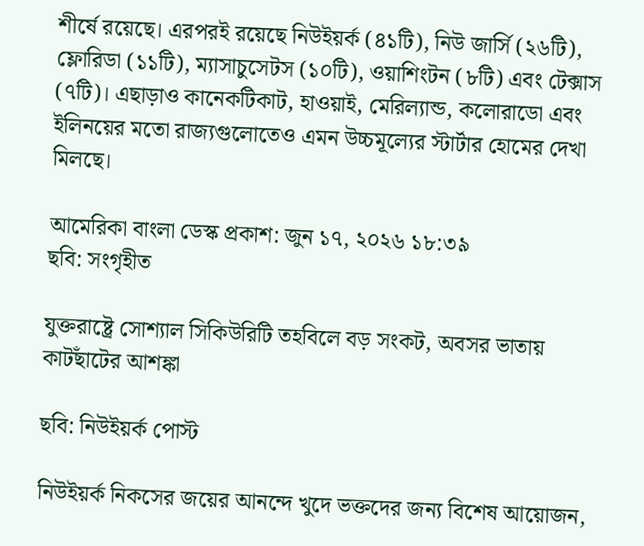শীর্ষে রয়েছে। এরপরই রয়েছে নিউইয়র্ক (৪১টি), নিউ জার্সি (২৬টি), ফ্লোরিডা (১১টি), ম্যাসাচুসেটস (১০টি), ওয়াশিংটন (৮টি) এবং টেক্সাস (৭টি)। এছাড়াও কানেকটিকাট, হাওয়াই, মেরিল্যান্ড, কলোরাডো এবং ইলিনয়ের মতো রাজ্যগুলোতেও এমন উচ্চমূল্যের স্টার্টার হোমের দেখা মিলছে।

আমেরিকা বাংলা ডেস্ক প্রকাশ: জুন ১৭, ২০২৬ ১৮:৩৯
ছবি: সংগৃহীত

যুক্তরাষ্ট্রে সোশ্যাল সিকিউরিটি তহবিলে বড় সংকট, অবসর ভাতায় কাটছাঁটের আশঙ্কা

ছবি: নিউইয়র্ক পোস্ট

নিউইয়র্ক নিকসের জয়ের আনন্দে খুদে ভক্তদের জন্য বিশেষ আয়োজন,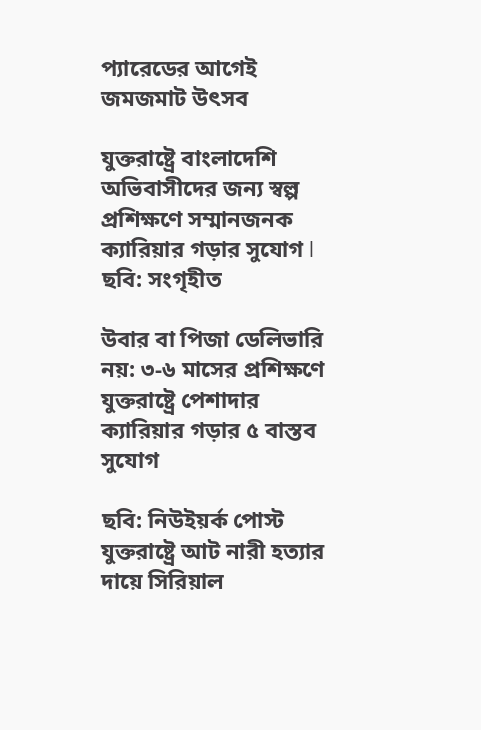প্যারেডের আগেই জমজমাট উৎসব

যুক্তরাষ্ট্রে বাংলাদেশি অভিবাসীদের জন্য স্বল্প প্রশিক্ষণে সম্মানজনক ক্যারিয়ার গড়ার সুযোগ l ছবি: সংগৃহীত

উবার বা পিজা ডেলিভারি নয়: ৩-৬ মাসের প্রশিক্ষণে যুক্তরাষ্ট্রে পেশাদার ক্যারিয়ার গড়ার ৫ বাস্তব সুযোগ

ছবি: নিউইয়র্ক পোস্ট
যুক্তরাষ্ট্রে আট নারী হত্যার দায়ে সিরিয়াল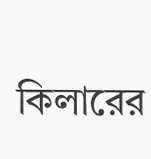কিলারের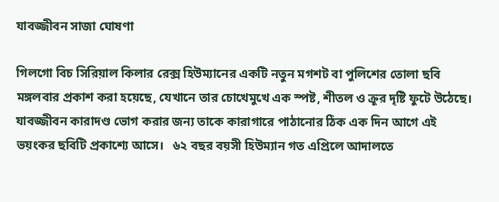যাবজ্জীবন সাজা ঘোষণা

গিলগো বিচ সিরিয়াল কিলার রেক্স হিউম্যানের একটি নতুন মগশট বা পুলিশের তোলা ছবি মঙ্গলবার প্রকাশ করা হয়েছে, যেখানে তার চোখেমুখে এক স্পষ্ট, শীতল ও ক্রূর দৃষ্টি ফুটে উঠেছে। যাবজ্জীবন কারাদণ্ড ভোগ করার জন্য তাকে কারাগারে পাঠানোর ঠিক এক দিন আগে এই ভয়ংকর ছবিটি প্রকাশ্যে আসে।   ৬২ বছর বয়সী হিউম্যান গত এপ্রিলে আদালতে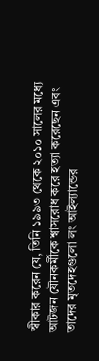স্বীকার করেন যে, তিনি ১৯৯৩ থেকে ২০১০ সালের মধ্যে আটজন যৌনকর্মীকে শ্বাসরোধ করে হত্যা করেছেন এবং তাদের মৃতদেহগুলো লং আইল্যান্ডের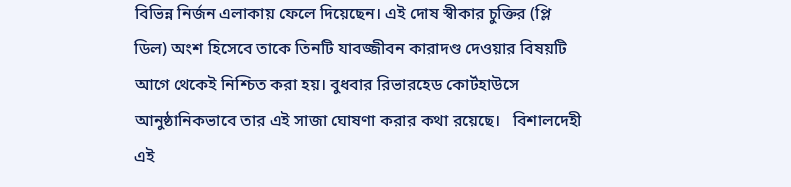বিভিন্ন নির্জন এলাকায় ফেলে দিয়েছেন। এই দোষ স্বীকার চুক্তির (প্লি ডিল) অংশ হিসেবে তাকে তিনটি যাবজ্জীবন কারাদণ্ড দেওয়ার বিষয়টি আগে থেকেই নিশ্চিত করা হয়। বুধবার রিভারহেড কোর্টহাউসে আনুষ্ঠানিকভাবে তার এই সাজা ঘোষণা করার কথা রয়েছে।   বিশালদেহী এই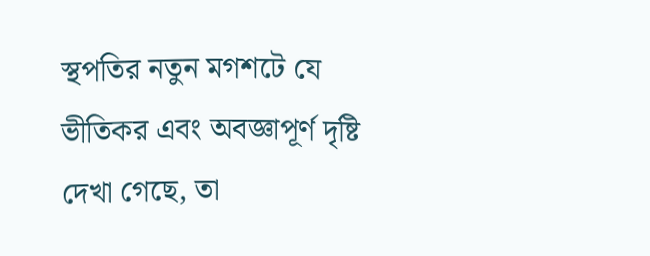স্থপতির নতুন মগশটে যে ভীতিকর এবং অবজ্ঞাপূর্ণ দৃষ্টি দেখা গেছে, তা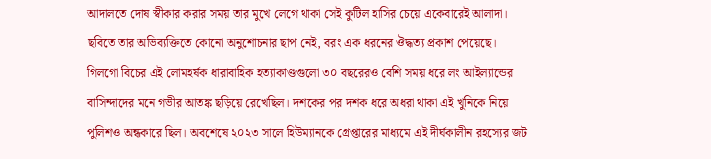আদালতে দোষ স্বীকার করার সময় তার মুখে লেগে থাকা সেই কুটিল হাসির চেয়ে একেবারেই আলাদা। ছবিতে তার অভিব্যক্তিতে কোনো অনুশোচনার ছাপ নেই, বরং এক ধরনের ঔদ্ধত্য প্রকাশ পেয়েছে।   গিলগো বিচের এই লোমহর্ষক ধারাবাহিক হত্যাকাণ্ডগুলো ৩০ বছরেরও বেশি সময় ধরে লং আইল্যান্ডের বাসিন্দাদের মনে গভীর আতঙ্ক ছড়িয়ে রেখেছিল। দশকের পর দশক ধরে অধরা থাকা এই খুনিকে নিয়ে পুলিশও অন্ধকারে ছিল। অবশেষে ২০২৩ সালে হিউম্যানকে গ্রেপ্তারের মাধ্যমে এই দীর্ঘকালীন রহস্যের জট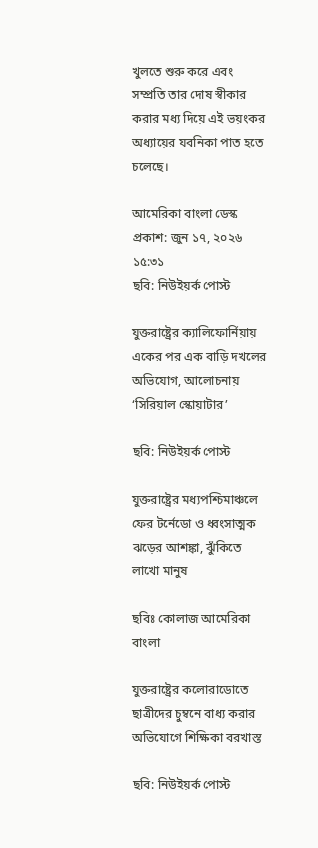খুলতে শুরু করে এবং সম্প্রতি তার দোষ স্বীকার করার মধ্য দিয়ে এই ভয়ংকর অধ্যায়ের যবনিকা পাত হতে চলেছে।

আমেরিকা বাংলা ডেস্ক প্রকাশ: জুন ১৭, ২০২৬ ১৫:৩১
ছবি: নিউইয়র্ক পোস্ট

যুক্তরাষ্ট্রের ক্যালিফোর্নিয়ায় একের পর এক বাড়ি দখলের অভিযোগ, আলোচনায় ‘সিরিয়াল স্কোয়াটার’

ছবি: নিউইয়র্ক পোস্ট

যুক্তরাষ্ট্রের মধ্যপশ্চিমাঞ্চলে ফের টর্নেডো ও ধ্বংসাত্মক ঝড়ের আশঙ্কা, ঝুঁকিতে লাখো মানুষ

ছবিঃ কোলাজ আমেরিকা বাংলা

যুক্তরাষ্ট্রের কলোরাডোতে ছাত্রীদের চুম্বনে বাধ্য করার অভিযোগে শিক্ষিকা বরখাস্ত

ছবি: নিউইয়র্ক পোস্ট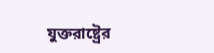যুক্তরাষ্ট্রের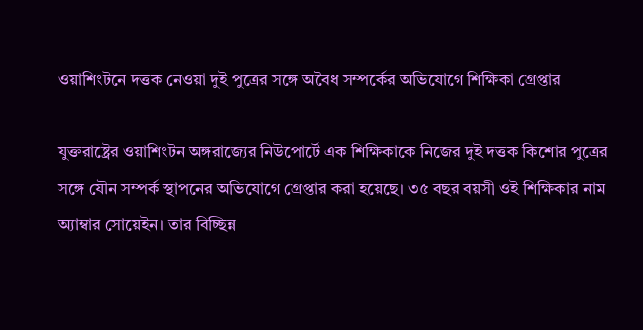ওয়াশিংটনে দত্তক নেওয়া দুই পুত্রের সঙ্গে অবৈধ সম্পর্কের অভিযোগে শিক্ষিকা গ্রেপ্তার

যুক্তরাষ্ট্রের ওয়াশিংটন অঙ্গরাজ্যের নিউপোর্টে এক শিক্ষিকাকে নিজের দুই দত্তক কিশোর পুত্রের সঙ্গে যৌন সম্পর্ক স্থাপনের অভিযোগে গ্রেপ্তার করা হয়েছে। ৩৫ বছর বয়সী ওই শিক্ষিকার নাম অ্যাম্বার সোয়েইন। তার বিচ্ছিন্ন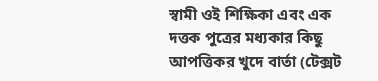স্বামী ওই শিক্ষিকা এবং এক দত্তক পুত্রের মধ্যকার কিছু আপত্তিকর খুদে বার্তা (টেক্সট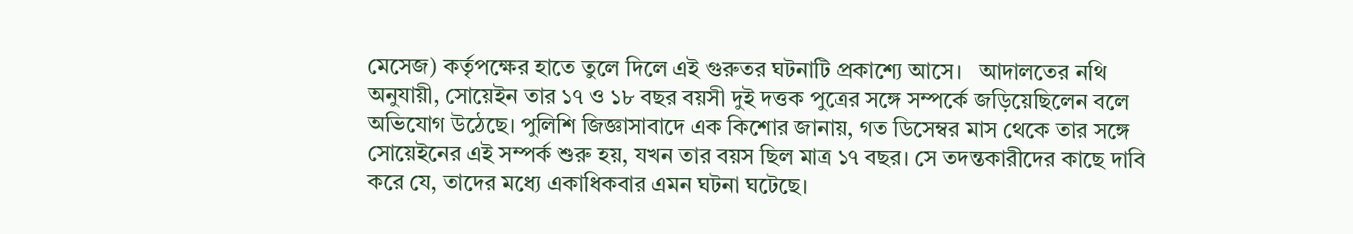মেসেজ) কর্তৃপক্ষের হাতে তুলে দিলে এই গুরুতর ঘটনাটি প্রকাশ্যে আসে।   আদালতের নথি অনুযায়ী, সোয়েইন তার ১৭ ও ১৮ বছর বয়সী দুই দত্তক পুত্রের সঙ্গে সম্পর্কে জড়িয়েছিলেন বলে অভিযোগ উঠেছে। পুলিশি জিজ্ঞাসাবাদে এক কিশোর জানায়, গত ডিসেম্বর মাস থেকে তার সঙ্গে সোয়েইনের এই সম্পর্ক শুরু হয়, যখন তার বয়স ছিল মাত্র ১৭ বছর। সে তদন্তকারীদের কাছে দাবি করে যে, তাদের মধ্যে একাধিকবার এমন ঘটনা ঘটেছে।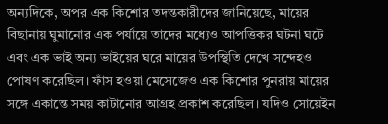অন্যদিকে, অপর এক কিশোর তদন্তকারীদের জানিয়েছে, মায়ের বিছানায় ঘুমানোর এক পর্যায়ে তাদের মধ্যেও আপত্তিকর ঘটনা ঘটে এবং এক ভাই অন্য ভাইয়ের ঘরে মায়ের উপস্থিতি দেখে সন্দেহও পোষণ করেছিল। ফাঁস হওয়া মেসেজেও এক কিশোর পুনরায় মায়ের সঙ্গে একান্তে সময় কাটানোর আগ্রহ প্রকাশ করেছিল। যদিও সোয়েইন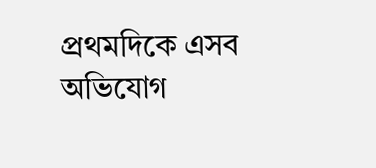প্রথমদিকে এসব অভিযোগ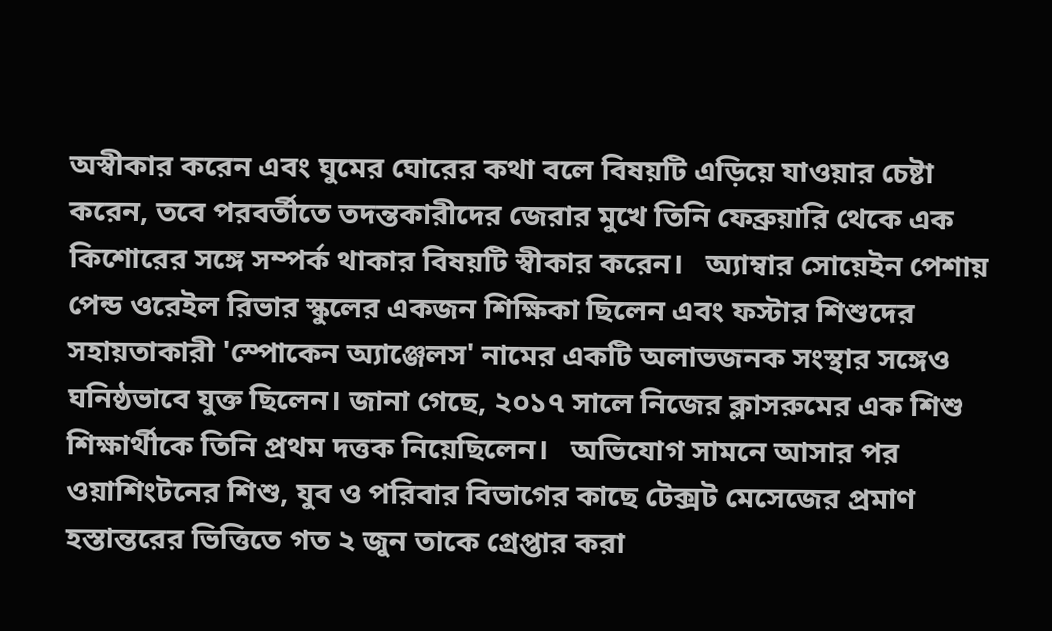অস্বীকার করেন এবং ঘুমের ঘোরের কথা বলে বিষয়টি এড়িয়ে যাওয়ার চেষ্টা করেন, তবে পরবর্তীতে তদন্তকারীদের জেরার মুখে তিনি ফেব্রুয়ারি থেকে এক কিশোরের সঙ্গে সম্পর্ক থাকার বিষয়টি স্বীকার করেন।   অ্যাম্বার সোয়েইন পেশায় পেন্ড ওরেইল রিভার স্কুলের একজন শিক্ষিকা ছিলেন এবং ফস্টার শিশুদের সহায়তাকারী 'স্পোকেন অ্যাঞ্জেলস' নামের একটি অলাভজনক সংস্থার সঙ্গেও ঘনিষ্ঠভাবে যুক্ত ছিলেন। জানা গেছে, ২০১৭ সালে নিজের ক্লাসরুমের এক শিশু শিক্ষার্থীকে তিনি প্রথম দত্তক নিয়েছিলেন।   অভিযোগ সামনে আসার পর ওয়াশিংটনের শিশু, যুব ও পরিবার বিভাগের কাছে টেক্সট মেসেজের প্রমাণ হস্তান্তরের ভিত্তিতে গত ২ জুন তাকে গ্রেপ্তার করা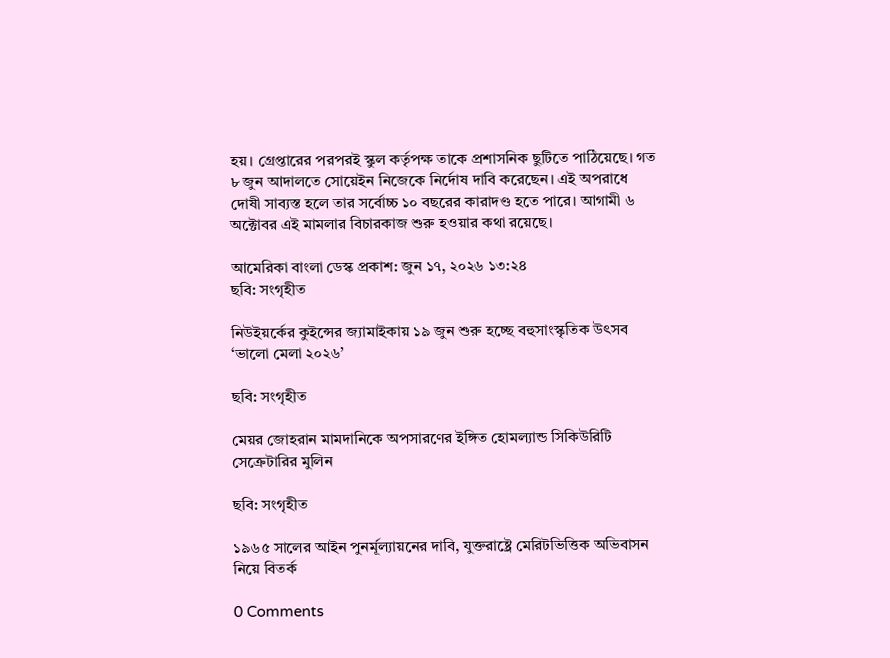হয়। গ্রেপ্তারের পরপরই স্কুল কর্তৃপক্ষ তাকে প্রশাসনিক ছুটিতে পাঠিয়েছে। গত ৮ জুন আদালতে সোয়েইন নিজেকে নির্দোষ দাবি করেছেন। এই অপরাধে দোষী সাব্যস্ত হলে তার সর্বোচ্চ ১০ বছরের কারাদণ্ড হতে পারে। আগামী ৬ অক্টোবর এই মামলার বিচারকাজ শুরু হওয়ার কথা রয়েছে।

আমেরিকা বাংলা ডেস্ক প্রকাশ: জুন ১৭, ২০২৬ ১৩:২৪
ছবি: সংগৃহীত

নিউইয়র্কের কুইন্সের জ্যামাইকায় ১৯ জুন শুরু হচ্ছে বহুসাংস্কৃতিক উৎসব ‘ভালো মেলা ২০২৬’

ছবি: সংগৃহীত

মেয়র জোহরান মামদানিকে অপসারণের ইঙ্গিত হোমল্যান্ড সিকিউরিটি সেক্রেটারির মুলিন

ছবি: সংগৃহীত

১৯৬৫ সালের আইন পুনর্মূল্যায়নের দাবি, যুক্তরাষ্ট্রে মেরিটভিত্তিক অভিবাসন নিয়ে বিতর্ক

0 Comments